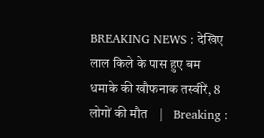BREAKING NEWS : देखिए लाल किले के पास हुए बम धमाके की खौफनाक तस्वीरें, 8 लोगों की मौत    |    Breaking :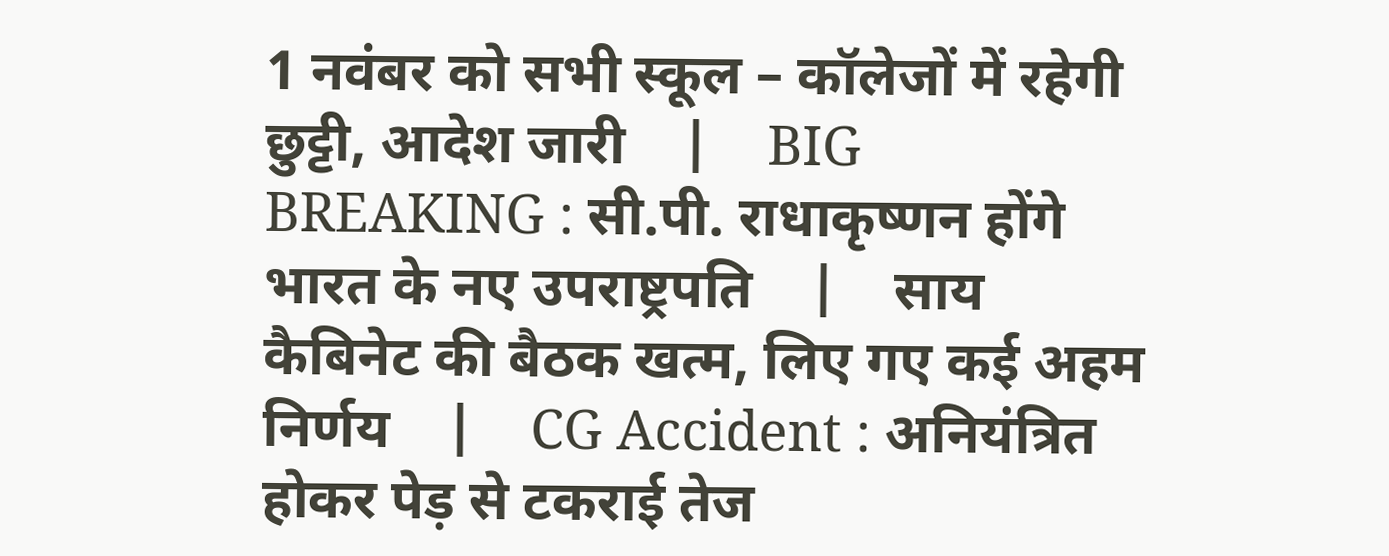1 नवंबर को सभी स्कूल – कॉलेजों में रहेगी छुट्टी, आदेश जारी    |    BIG BREAKING : सी.पी. राधाकृष्णन होंगे भारत के नए उपराष्ट्रपति    |    साय कैबिनेट की बैठक खत्म, लिए गए कई अहम निर्णय    |    CG Accident : अनियंत्रित होकर पेड़ से टकराई तेज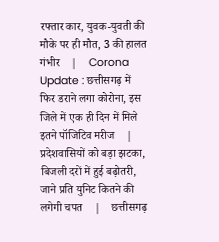रफ्तार कार, युवक-युवती की मौके पर ही मौत, 3 की हालत गंभीर    |    Corona Update : छत्तीसगढ़ में फिर डराने लगा कोरोना, इस जिले में एक ही दिन में मिले इतने पॉजिटिव मरीज    |    प्रदेशवासियों को बड़ा झटका, बिजली दरों में हुई बढ़ोतरी, जाने प्रति युनिट कितने की लगेगी चपत    |    छत्तीसगढ़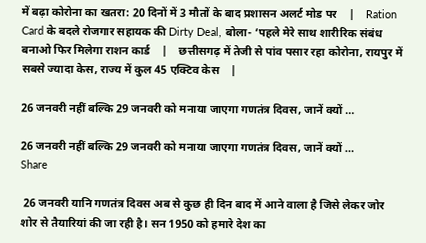में बढ़ा कोरोना का खतरा: 20 दिनों में 3 मौतों के बाद प्रशासन अलर्ट मोड पर    |    Ration Card के बदले रोजगार सहायक की Dirty Deal, बोला- ‘पहले मेरे साथ शारीरिक संबंध बनाओ फिर मिलेगा राशन कार्ड    |    छत्तीसगढ़ में तेजी से पांव पसार रहा कोरोना, रायपुर में सबसे ज्यादा केस, राज्य में कुल 45 एक्टिव केस    |

26 जनवरी नहीं बल्कि 29 जनवरी को मनाया जाएगा गणतंत्र दिवस, जानें क्यों …

26 जनवरी नहीं बल्कि 29 जनवरी को मनाया जाएगा गणतंत्र दिवस, जानें क्यों …
Share

 26 जनवरी यानि गणतंत्र दिवस अब से कुछ ही दिन बाद में आने वाला है जिसे लेकर जोर शोर से तैयारियां की जा रही है। सन 1950 को हमारे देश का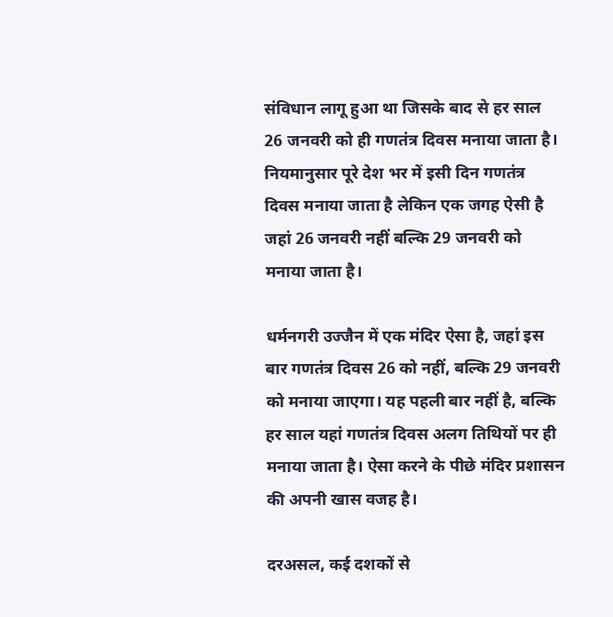संविधान लागू हुआ था जिसके बाद से हर साल 26 जनवरी को ही गणतंत्र दिवस मनाया जाता है। नियमानुसार पूरे देश भर में इसी दिन गणतंत्र दिवस मनाया जाता है लेकिन एक जगह ऐसी है जहां 26 जनवरी नहीं बल्कि 29 जनवरी को मनाया जाता है।

धर्मनगरी उज्जैन में एक मंदिर ऐसा है, जहां इस बार गणतंत्र दिवस 26 को नहीं, बल्कि 29 जनवरी को मनाया जाएगा। यह पहली बार नहीं है, बल्कि हर साल यहां गणतंत्र दिवस अलग तिथियों पर ही मनाया जाता है। ऐसा करने के पीछे मंदिर प्रशासन की अपनी खास वजह है।

दरअसल, कई दशकों से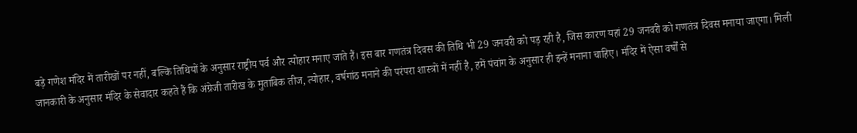बड़े गणेश मंदिर में तारीखों पर नहीं, बल्कि तिथियों के अनुसार राष्ट्रीय पर्व और त्योहार मनाए जाते हैं। इस बार गणतंत्र दिवस की तिथि भी 29 जनवरी को पड़ रही है, जिस कारण यहां 29 जनवरी को गणतंत्र दिवस मनाया जाएगा। मिली जानकारी के अनुसार मंदिर के सेवादार कहते हैं कि अंग्रेजी तारीख के मुताबिक तीज, त्योहार, वर्षगांठ मनाने की परंपरा शास्त्रों में नहीं है, हमें पंचांग के अनुसार ही इन्हें मनाना चाहिए। मंदिर में ऐसा वर्षों से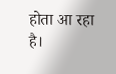होता आ रहा है।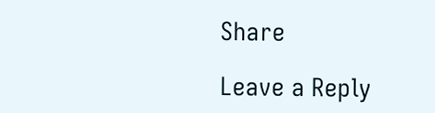Share

Leave a Reply